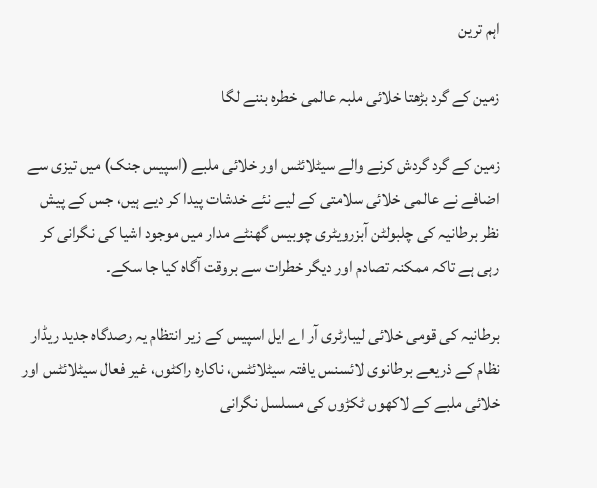اہم ترین

زمین کے گرد بڑھتا خلائی ملبہ عالمی خطرہ بننے لگا

زمین کے گرد گردش کرنے والے سیٹلائٹس اور خلائی ملبے (اسپیس جنک) میں تیزی سے اضافے نے عالمی خلائی سلامتی کے لیے نئے خدشات پیدا کر دیے ہیں، جس کے پیش نظر برطانیہ کی چلبولٹن آبزرویٹری چوبیس گھنٹے مدار میں موجود اشیا کی نگرانی کر رہی ہے تاکہ ممکنہ تصادم اور دیگر خطرات سے بروقت آگاہ کیا جا سکے۔

برطانیہ کی قومی خلائی لیبارٹری آر اے ایل اسپیس کے زیر انتظام یہ رصدگاہ جدید ریڈار نظام کے ذریعے برطانوی لائسنس یافتہ سیٹلائٹس، ناکارہ راکٹوں، غیر فعال سیٹلائٹس اور خلائی ملبے کے لاکھوں ٹکڑوں کی مسلسل نگرانی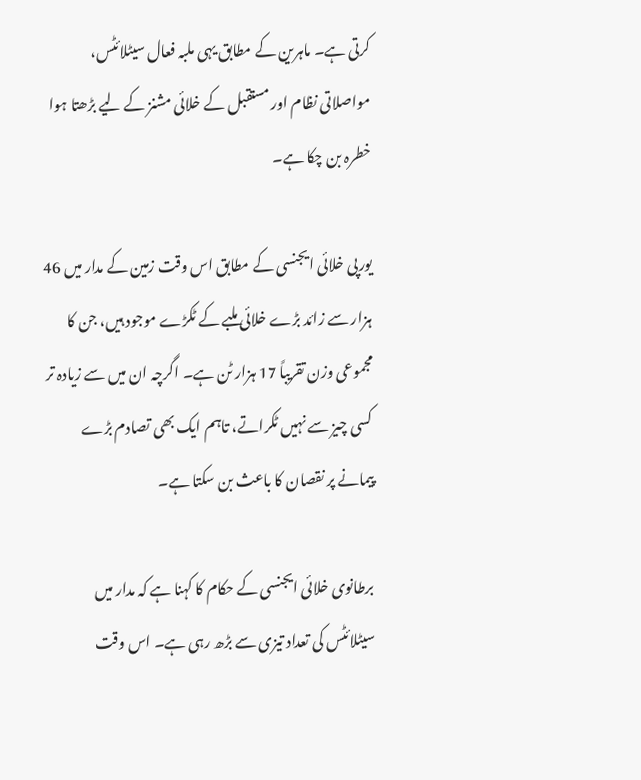کرتی ہے۔ ماہرین کے مطابق یہی ملبہ فعال سیٹلائٹس، مواصلاتی نظام اور مستقبل کے خلائی مشنز کے لیے بڑھتا ہوا خطرہ بن چکا ہے۔

یورپی خلائی ایجنسی کے مطابق اس وقت زمین کے مدار میں 46 ہزار سے زائد بڑے خلائی ملبے کے ٹکڑے موجود ہیں، جن کا مجموعی وزن تقریباً 17 ہزار ٹن ہے۔ اگرچہ ان میں سے زیادہ تر کسی چیز سے نہیں ٹکراتے، تاہم ایک بھی تصادم بڑے پیمانے پر نقصان کا باعث بن سکتا ہے۔

برطانوی خلائی ایجنسی کے حکام کا کہنا ہے کہ مدار میں سیٹلائٹس کی تعداد تیزی سے بڑھ رہی ہے۔ اس وقت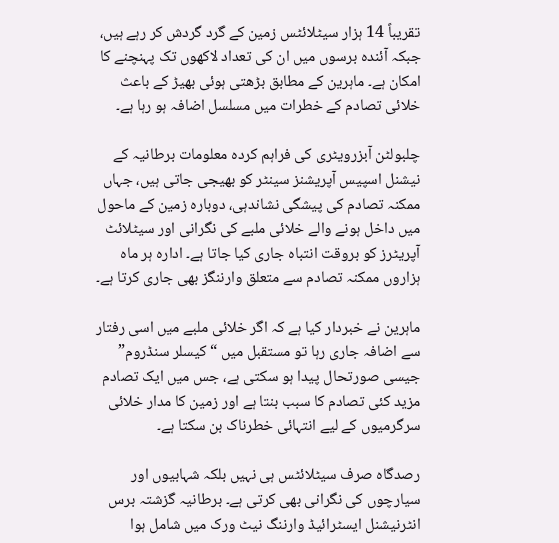تقریباً 14 ہزار سیٹلائٹس زمین کے گرد گردش کر رہے ہیں، جبکہ آئندہ برسوں میں ان کی تعداد لاکھوں تک پہنچنے کا امکان ہے۔ ماہرین کے مطابق بڑھتی ہوئی بھیڑ کے باعث خلائی تصادم کے خطرات میں مسلسل اضافہ ہو رہا ہے۔

چلبولٹن آبزرویٹری کی فراہم کردہ معلومات برطانیہ کے نیشنل اسپیس آپریشنز سینٹر کو بھیجی جاتی ہیں، جہاں ممکنہ تصادم کی پیشگی نشاندہی، دوبارہ زمین کے ماحول میں داخل ہونے والے خلائی ملبے کی نگرانی اور سیٹلائٹ آپریٹرز کو بروقت انتباہ جاری کیا جاتا ہے۔ ادارہ ہر ماہ ہزاروں ممکنہ تصادم سے متعلق وارننگز بھی جاری کرتا ہے۔

ماہرین نے خبردار کیا ہے کہ اگر خلائی ملبے میں اسی رفتار سے اضافہ جاری رہا تو مستقبل میں “کیسلر سنڈروم” جیسی صورتحال پیدا ہو سکتی ہے، جس میں ایک تصادم مزید کئی تصادم کا سبب بنتا ہے اور زمین کا مدار خلائی سرگرمیوں کے لیے انتہائی خطرناک بن سکتا ہے۔

رصدگاہ صرف سیٹلائٹس ہی نہیں بلکہ شہابیوں اور سیارچوں کی نگرانی بھی کرتی ہے۔ برطانیہ گزشتہ برس انٹرنیشنل ایسٹرائیڈ وارننگ نیٹ ورک میں شامل ہوا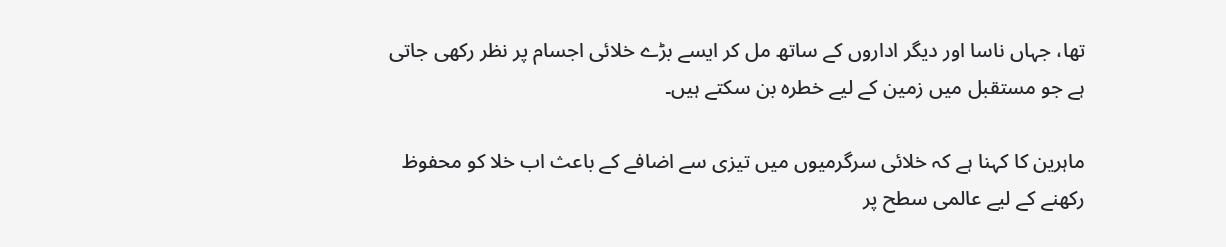تھا، جہاں ناسا اور دیگر اداروں کے ساتھ مل کر ایسے بڑے خلائی اجسام پر نظر رکھی جاتی ہے جو مستقبل میں زمین کے لیے خطرہ بن سکتے ہیں۔

ماہرین کا کہنا ہے کہ خلائی سرگرمیوں میں تیزی سے اضافے کے باعث اب خلا کو محفوظ رکھنے کے لیے عالمی سطح پر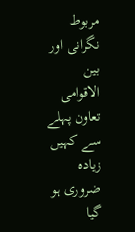مربوط نگرانی اور بین الاقوامی تعاون پہلے سے کہیں زیادہ ضروری ہو گیا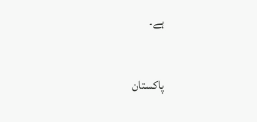ہے۔

پاکستان